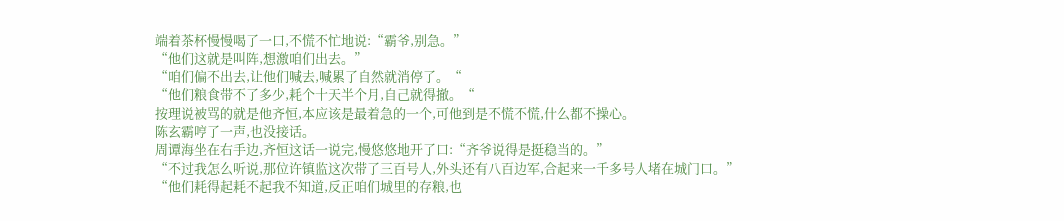端着茶杯慢慢喝了一口,不慌不忙地说:“霸爷,别急。”
“他们这就是叫阵,想激咱们出去。”
“咱们偏不出去,让他们喊去,喊累了自然就消停了。“
“他们粮食带不了多少,耗个十天半个月,自己就得撤。“
按理说被骂的就是他齐恒,本应该是最着急的一个,可他到是不慌不慌,什么都不操心。
陈玄霸哼了一声,也没接话。
周谭海坐在右手边,齐恒这话一说完,慢悠悠地开了口:“齐爷说得是挺稳当的。”
“不过我怎么听说,那位许镇监这次带了三百号人,外头还有八百边军,合起来一千多号人堵在城门口。”
“他们耗得起耗不起我不知道,反正咱们城里的存粮,也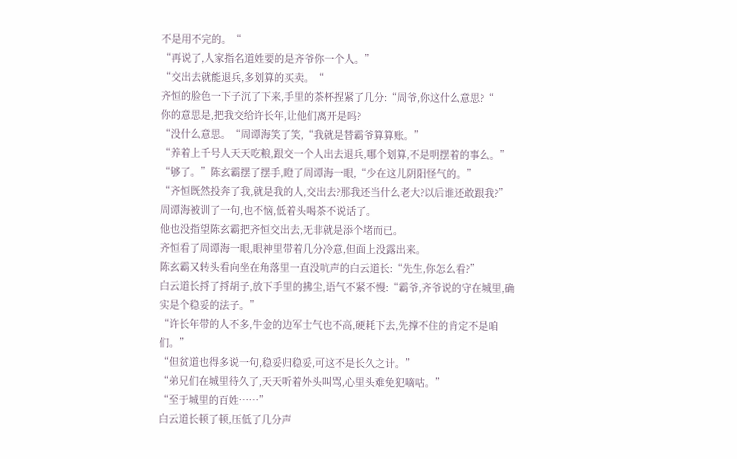不是用不完的。“
“再说了,人家指名道姓要的是齐爷你一个人。”
“交出去就能退兵,多划算的买卖。“
齐恒的脸色一下子沉了下来,手里的茶杯捏紧了几分:“周爷,你这什么意思?“
你的意思是,把我交给许长年,让他们离开是吗?
“没什么意思。“周谭海笑了笑,“我就是替霸爷算算账。”
“养着上千号人天天吃粮,跟交一个人出去退兵,哪个划算,不是明摆着的事么。”
“够了。”陈玄霸摆了摆手,瞪了周谭海一眼,“少在这儿阴阳怪气的。”
“齐恒既然投奔了我,就是我的人,交出去?那我还当什么老大?以后谁还敢跟我?”
周谭海被训了一句,也不恼,低着头喝茶不说话了。
他也没指望陈玄霸把齐恒交出去,无非就是添个堵而已。
齐恒看了周谭海一眼,眼神里带着几分冷意,但面上没露出来。
陈玄霸又转头看向坐在角落里一直没吭声的白云道长:“先生,你怎么看?”
白云道长捋了捋胡子,放下手里的拂尘,语气不紧不慢:“霸爷,齐爷说的守在城里,确实是个稳妥的法子。”
“许长年带的人不多,牛金的边军士气也不高,硬耗下去,先撑不住的肯定不是咱们。”
“但贫道也得多说一句,稳妥归稳妥,可这不是长久之计。”
“弟兄们在城里待久了,天天听着外头叫骂,心里头难免犯嘀咕。”
“至于城里的百姓……”
白云道长顿了顿,压低了几分声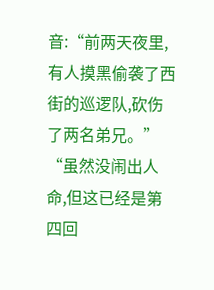音:“前两天夜里,有人摸黑偷袭了西街的巡逻队,砍伤了两名弟兄。”
“虽然没闹出人命,但这已经是第四回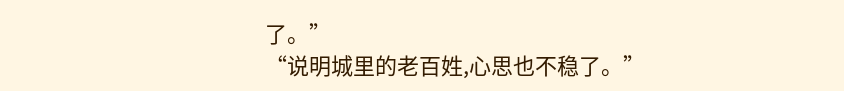了。”
“说明城里的老百姓,心思也不稳了。”